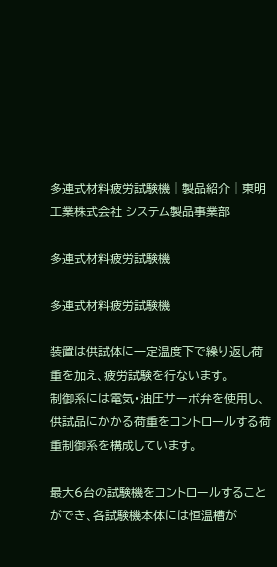多連式材料疲労試験機│製品紹介│東明工業株式会社 システム製品事業部

多連式材料疲労試験機

多連式材料疲労試験機

装置は供試体に一定温度下で繰り返し荷重を加え、疲労試験を行ないます。
制御系には電気・油圧サーボ弁を使用し、供試品にかかる荷重をコントロールする荷重制御系を構成しています。

最大6台の試験機をコントロールすることができ、各試験機本体には恒温槽が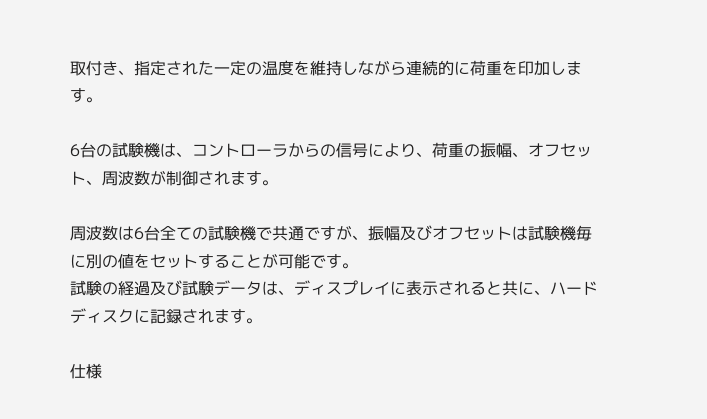取付き、指定された一定の温度を維持しながら連続的に荷重を印加します。

6台の試験機は、コントローラからの信号により、荷重の振幅、オフセット、周波数が制御されます。

周波数は6台全ての試験機で共通ですが、振幅及びオフセットは試験機毎に別の値をセットすることが可能です。
試験の経過及び試験データは、ディスプレイに表示されると共に、ハードディスクに記録されます。

仕様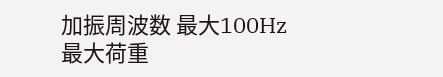加振周波数 最大100Hz
最大荷重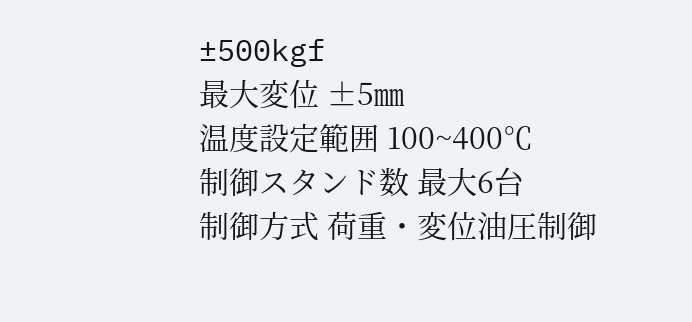±500kgf
最大変位 ±5㎜
温度設定範囲 100~400℃
制御スタンド数 最大6台
制御方式 荷重・変位油圧制御